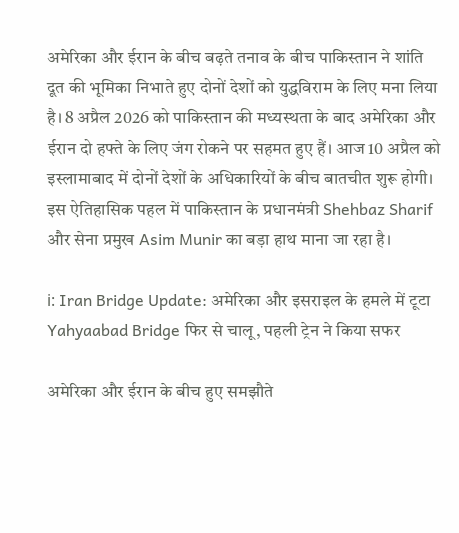अमेरिका और ईरान के बीच बढ़ते तनाव के बीच पाकिस्तान ने शांति दूत की भूमिका निभाते हुए दोनों देशों को युद्धविराम के लिए मना लिया है। 8 अप्रैल 2026 को पाकिस्तान की मध्यस्थता के बाद अमेरिका और ईरान दो हफ्ते के लिए जंग रोकने पर सहमत हुए हैं। आज 10 अप्रैल को इस्लामाबाद में दोनों देशों के अधिकारियों के बीच बातचीत शुरू होगी। इस ऐतिहासिक पहल में पाकिस्तान के प्रधानमंत्री Shehbaz Sharif और सेना प्रमुख Asim Munir का बड़ा हाथ माना जा रहा है।

ℹ: Iran Bridge Update: अमेरिका और इसराइल के हमले में टूटा Yahyaabad Bridge फिर से चालू, पहली ट्रेन ने किया सफर

अमेरिका और ईरान के बीच हुए समझौते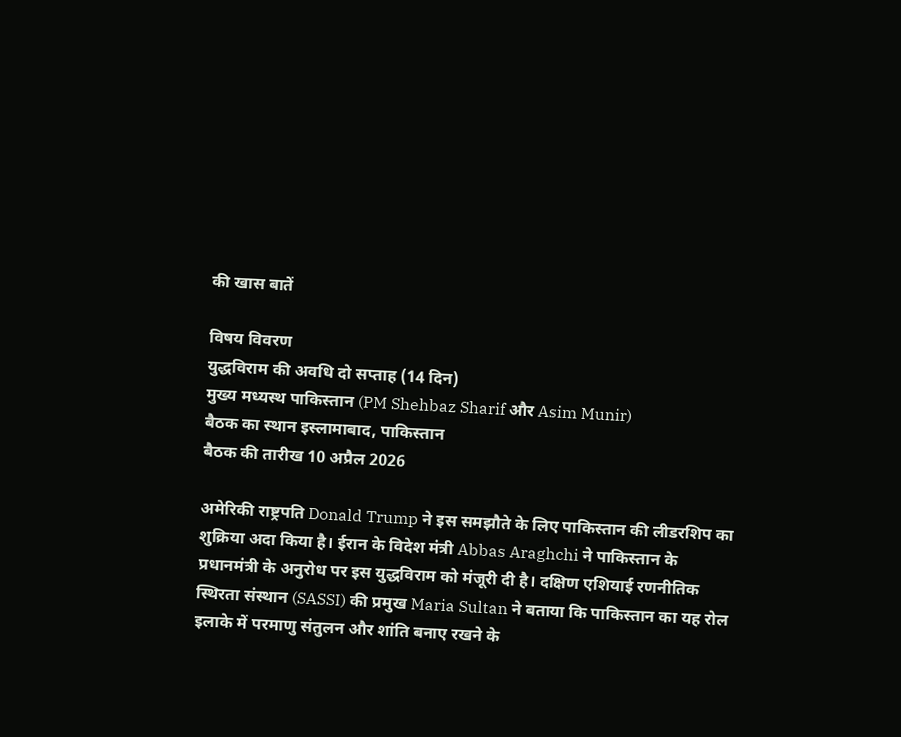की खास बातें

विषय विवरण
युद्धविराम की अवधि दो सप्ताह (14 दिन)
मुख्य मध्यस्थ पाकिस्तान (PM Shehbaz Sharif और Asim Munir)
बैठक का स्थान इस्लामाबाद, पाकिस्तान
बैठक की तारीख 10 अप्रैल 2026

अमेरिकी राष्ट्रपति Donald Trump ने इस समझौते के लिए पाकिस्तान की लीडरशिप का शुक्रिया अदा किया है। ईरान के विदेश मंत्री Abbas Araghchi ने पाकिस्तान के प्रधानमंत्री के अनुरोध पर इस युद्धविराम को मंजूरी दी है। दक्षिण एशियाई रणनीतिक स्थिरता संस्थान (SASSI) की प्रमुख Maria Sultan ने बताया कि पाकिस्तान का यह रोल इलाके में परमाणु संतुलन और शांति बनाए रखने के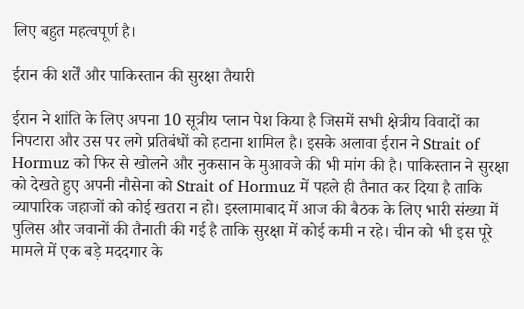लिए बहुत महत्वपूर्ण है।

ईरान की शर्तें और पाकिस्तान की सुरक्षा तैयारी

ईरान ने शांति के लिए अपना 10 सूत्रीय प्लान पेश किया है जिसमें सभी क्षेत्रीय विवादों का निपटारा और उस पर लगे प्रतिबंधों को हटाना शामिल है। इसके अलावा ईरान ने Strait of Hormuz को फिर से खोलने और नुकसान के मुआवजे की भी मांग की है। पाकिस्तान ने सुरक्षा को देखते हुए अपनी नौसेना को Strait of Hormuz में पहले ही तैनात कर दिया है ताकि व्यापारिक जहाजों को कोई खतरा न हो। इस्लामाबाद में आज की बैठक के लिए भारी संख्या में पुलिस और जवानों की तैनाती की गई है ताकि सुरक्षा में कोई कमी न रहे। चीन को भी इस पूरे मामले में एक बड़े मददगार के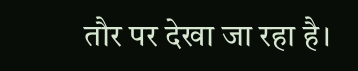तौर पर देखा जा रहा है।